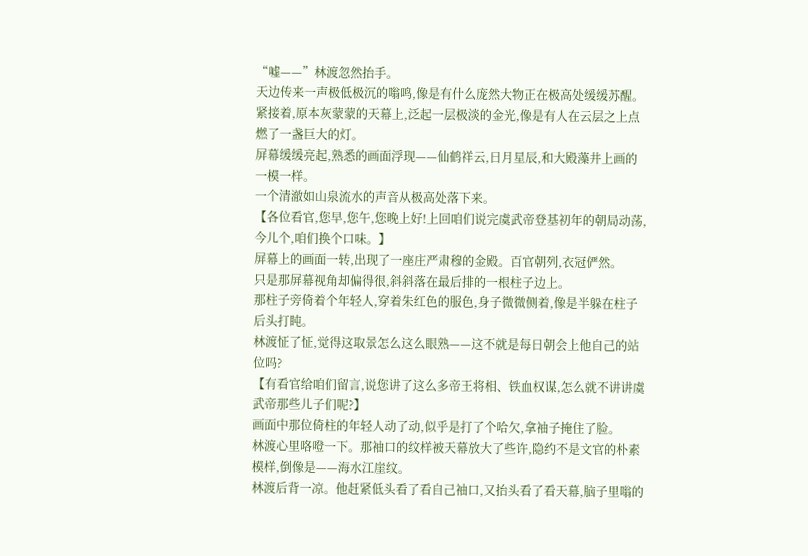“嘘——”林渡忽然抬手。
天边传来一声极低极沉的嗡鸣,像是有什么庞然大物正在极高处缓缓苏醒。
紧接着,原本灰蒙蒙的天幕上,泛起一层极淡的金光,像是有人在云层之上点燃了一盏巨大的灯。
屏幕缓缓亮起,熟悉的画面浮现——仙鹤祥云,日月星辰,和大殿藻井上画的一模一样。
一个清澈如山泉流水的声音从极高处落下来。
【各位看官,您早,您午,您晚上好!上回咱们说完虞武帝登基初年的朝局动荡,今儿个,咱们换个口味。】
屏幕上的画面一转,出现了一座庄严肃穆的金殿。百官朝列,衣冠俨然。
只是那屏幕视角却偏得很,斜斜落在最后排的一根柱子边上。
那柱子旁倚着个年轻人,穿着朱红色的服色,身子微微侧着,像是半躲在柱子后头打盹。
林渡怔了怔,觉得这取景怎么这么眼熟——这不就是每日朝会上他自己的站位吗?
【有看官给咱们留言,说您讲了这么多帝王将相、铁血权谋,怎么就不讲讲虞武帝那些儿子们呢?】
画面中那位倚柱的年轻人动了动,似乎是打了个哈欠,拿袖子掩住了脸。
林渡心里咯噔一下。那袖口的纹样被天幕放大了些许,隐约不是文官的朴素模样,倒像是——海水江崖纹。
林渡后背一凉。他赶紧低头看了看自己袖口,又抬头看了看天幕,脑子里嗡的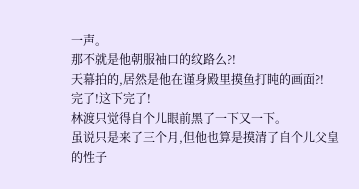一声。
那不就是他朝服袖口的纹路么?!
天幕拍的,居然是他在谨身殿里摸鱼打盹的画面?!
完了!这下完了!
林渡只觉得自个儿眼前黑了一下又一下。
虽说只是来了三个月,但他也算是摸清了自个儿父皇的性子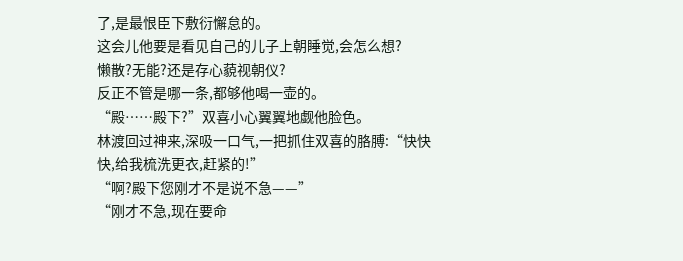了,是最恨臣下敷衍懈怠的。
这会儿他要是看见自己的儿子上朝睡觉,会怎么想?
懒散?无能?还是存心藐视朝仪?
反正不管是哪一条,都够他喝一壶的。
“殿……殿下?”双喜小心翼翼地觑他脸色。
林渡回过神来,深吸一口气,一把抓住双喜的胳膊:“快快快,给我梳洗更衣,赶紧的!”
“啊?殿下您刚才不是说不急——”
“刚才不急,现在要命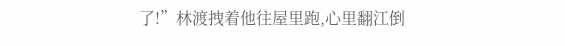了!”林渡拽着他往屋里跑,心里翻江倒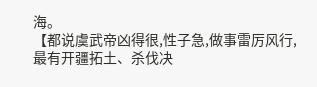海。
【都说虞武帝凶得很,性子急,做事雷厉风行,最有开疆拓土、杀伐决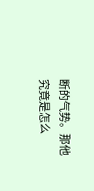断的气势。那他究竟是怎么